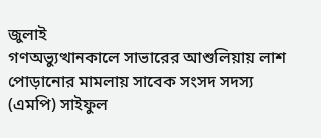জুলাই
গণঅভ্যুত্থানকালে সাভারের আশুলিয়ায় লাশ পোড়ানোর মামলায় সাবেক সংসদ সদস্য
(এমপি) সাইফুল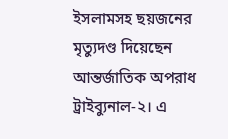ইসলামসহ ছয়জনের মৃত্যুদণ্ড দিয়েছেন আন্তর্জাতিক অপরাধ
ট্রাইব্যুনাল-২। এ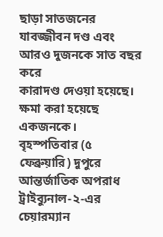ছাড়া সাতজনের যাবজ্জীবন দণ্ড এবং আরও দুজনকে সাত বছর করে
কারাদণ্ড দেওয়া হয়েছে। ক্ষমা করা হয়েছে একজনকে।
বৃহস্পতিবার (৫
ফেব্রুয়ারি) দুপুরে আন্তর্জাতিক অপরাধ ট্রাইব্যুনাল-২-এর চেয়ারম্যান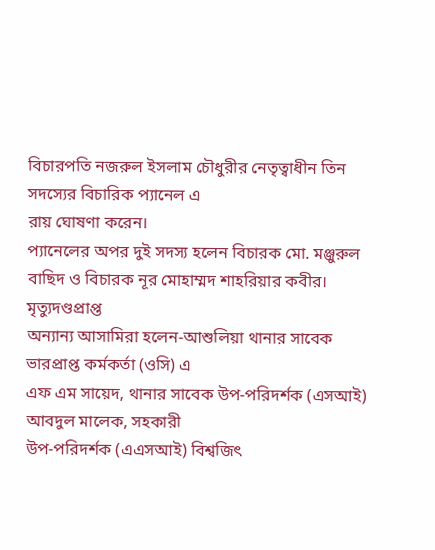বিচারপতি নজরুল ইসলাম চৌধুরীর নেতৃত্বাধীন তিন সদস্যের বিচারিক প্যানেল এ
রায় ঘোষণা করেন।
প্যানেলের অপর দুই সদস্য হলেন বিচারক মো. মঞ্জুরুল বাছিদ ও বিচারক নূর মোহাম্মদ শাহরিয়ার কবীর।
মৃত্যুদণ্ডপ্রাপ্ত
অন্যান্য আসামিরা হলেন-আশুলিয়া থানার সাবেক ভারপ্রাপ্ত কর্মকর্তা (ওসি) এ
এফ এম সায়েদ, থানার সাবেক উপ-পরিদর্শক (এসআই) আবদুল মালেক, সহকারী
উপ-পরিদর্শক (এএসআই) বিশ্বজিৎ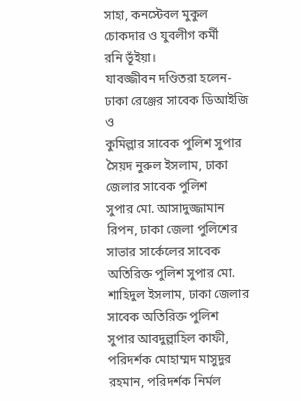সাহা, কনস্টেবল মুকুল চোকদার ও যুবলীগ কর্মী
রনি ভূঁইয়া।
যাবজ্জীবন দণ্ডিতরা হলেন-ঢাকা রেঞ্জের সাবেক ডিআইজি ও
কুমিল্লার সাবেক পুলিশ সুপার সৈয়দ নুরুল ইসলাম, ঢাকা জেলার সাবেক পুলিশ
সুপার মো. আসাদুজ্জামান রিপন, ঢাকা জেলা পুলিশের সাভার সার্কেলের সাবেক
অতিরিক্ত পুলিশ সুপার মো. শাহিদুল ইসলাম, ঢাকা জেলার সাবেক অতিরিক্ত পুলিশ
সুপার আবদুল্লাহিল কাফী, পরিদর্শক মোহাম্মদ মাসুদুর রহমান, পরিদর্শক নির্মল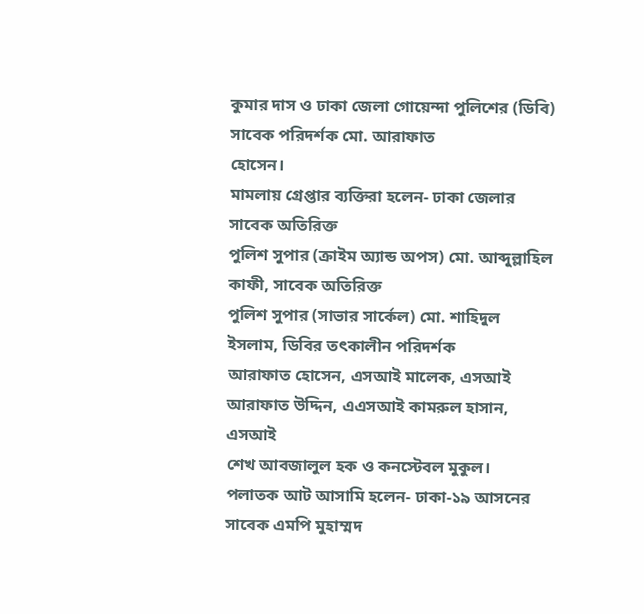কুমার দাস ও ঢাকা জেলা গোয়েন্দা পুলিশের (ডিবি) সাবেক পরিদর্শক মো. আরাফাত
হোসেন।
মামলায় গ্রেপ্তার ব্যক্তিরা হলেন- ঢাকা জেলার সাবেক অতিরিক্ত
পুলিশ সুপার (ক্রাইম অ্যান্ড অপস) মো. আব্দুল্লাহিল কাফী, সাবেক অতিরিক্ত
পুলিশ সুপার (সাভার সার্কেল) মো. শাহিদুল ইসলাম, ডিবির তৎকালীন পরিদর্শক
আরাফাত হোসেন, এসআই মালেক, এসআই আরাফাত উদ্দিন, এএসআই কামরুল হাসান, এসআই
শেখ আবজালুল হক ও কনস্টেবল মুকুল।
পলাতক আট আসামি হলেন- ঢাকা-১৯ আসনের
সাবেক এমপি মুহাম্মদ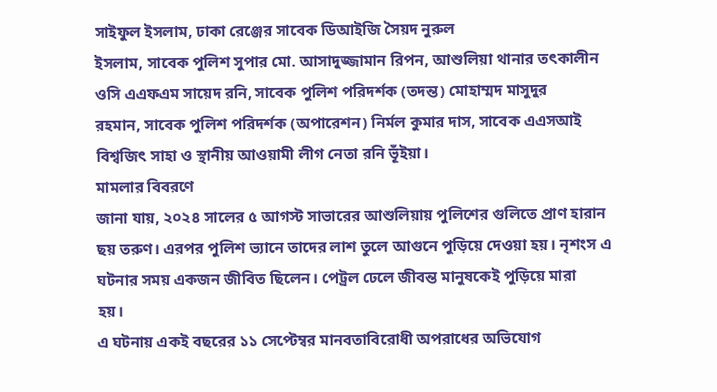সাইফুল ইসলাম, ঢাকা রেঞ্জের সাবেক ডিআইজি সৈয়দ নুরুল
ইসলাম, সাবেক পুলিশ সুপার মো. আসাদুজ্জামান রিপন, আশুলিয়া থানার তৎকালীন
ওসি এএফএম সায়েদ রনি, সাবেক পুলিশ পরিদর্শক (তদন্ত) মোহাম্মদ মাসুদুর
রহমান, সাবেক পুলিশ পরিদর্শক (অপারেশন) নির্মল কুমার দাস, সাবেক এএসআই
বিশ্বজিৎ সাহা ও স্থানীয় আওয়ামী লীগ নেতা রনি ভূঁইয়া।
মামলার বিবরণে
জানা যায়, ২০২৪ সালের ৫ আগস্ট সাভারের আশুলিয়ায় পুলিশের গুলিতে প্রাণ হারান
ছয় তরুণ। এরপর পুলিশ ভ্যানে তাদের লাশ তুলে আগুনে পুড়িয়ে দেওয়া হয়। নৃশংস এ
ঘটনার সময় একজন জীবিত ছিলেন। পেট্রল ঢেলে জীবন্ত মানুষকেই পুড়িয়ে মারা
হয়।
এ ঘটনায় একই বছরের ১১ সেপ্টেম্বর মানবতাবিরোধী অপরাধের অভিযোগ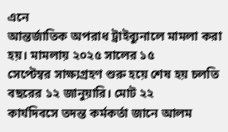এনে
আন্তর্জাতিক অপরাধ ট্রাইব্যুনালে মামলা করা হয়। মামলায় ২০২৫ সালের ১৫
সেপ্টেম্বর সাক্ষ্যগ্রহণ শুরু হয়ে শেষ হয় চলতি বছরের ১২ জানুয়ারি। মোট ২২
কার্যদিবসে তদন্ত কর্মকর্তা জানে আলম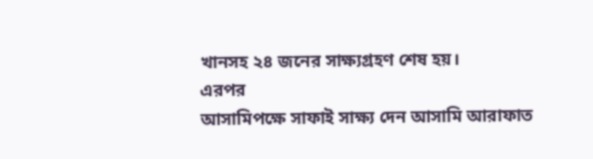খানসহ ২৪ জনের সাক্ষ্যগ্রহণ শেষ হয়।
এরপর
আসামিপক্ষে সাফাই সাক্ষ্য দেন আসামি আরাফাত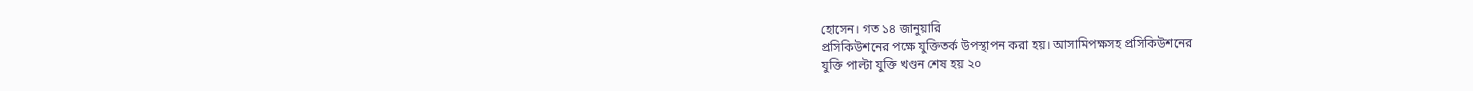হোসেন। গত ১৪ জানুয়ারি
প্রসিকিউশনের পক্ষে যুক্তিতর্ক উপস্থাপন করা হয়। আসামিপক্ষসহ প্রসিকিউশনের
যুক্তি পাল্টা যুক্তি খণ্ডন শেষ হয় ২০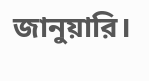জানুয়ারি।